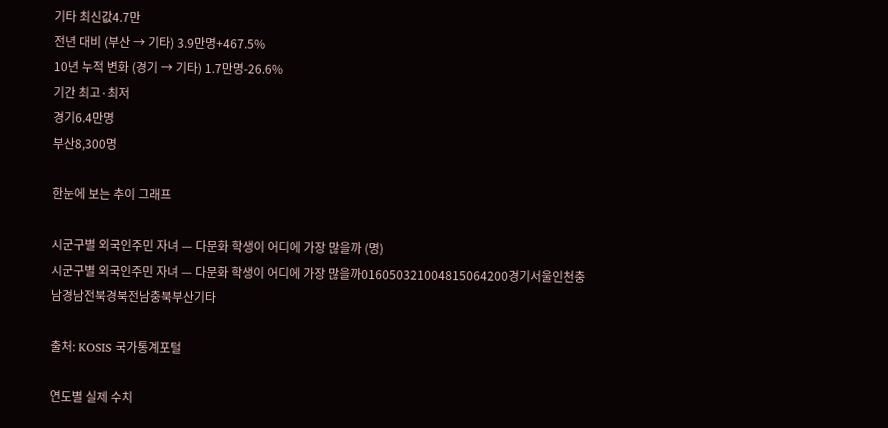기타 최신값4.7만
전년 대비 (부산 → 기타) 3.9만명+467.5%
10년 누적 변화 (경기 → 기타) 1.7만명-26.6%
기간 최고·최저
경기6.4만명
부산8,300명

한눈에 보는 추이 그래프

시군구별 외국인주민 자녀 — 다문화 학생이 어디에 가장 많을까 (명)
시군구별 외국인주민 자녀 — 다문화 학생이 어디에 가장 많을까016050321004815064200경기서울인천충남경남전북경북전남충북부산기타

출처: KOSIS 국가통계포털

연도별 실제 수치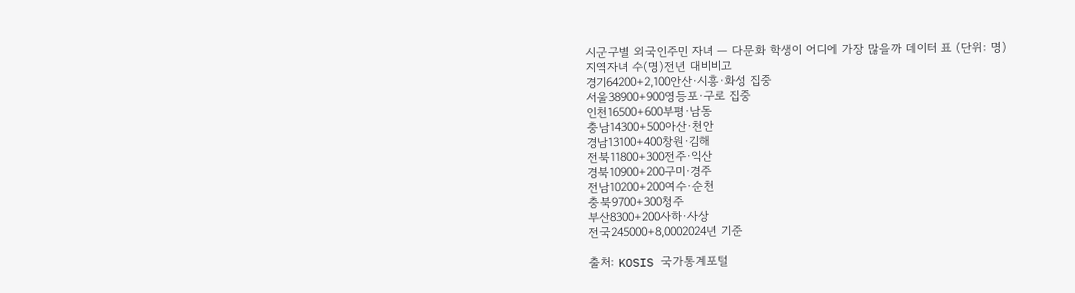시군구별 외국인주민 자녀 — 다문화 학생이 어디에 가장 많을까 데이터 표 (단위: 명)
지역자녀 수(명)전년 대비비고
경기64200+2,100안산·시흥·화성 집중
서울38900+900영등포·구로 집중
인천16500+600부평·남동
충남14300+500아산·천안
경남13100+400창원·김해
전북11800+300전주·익산
경북10900+200구미·경주
전남10200+200여수·순천
충북9700+300청주
부산8300+200사하·사상
전국245000+8,0002024년 기준

출처: KOSIS 국가통계포털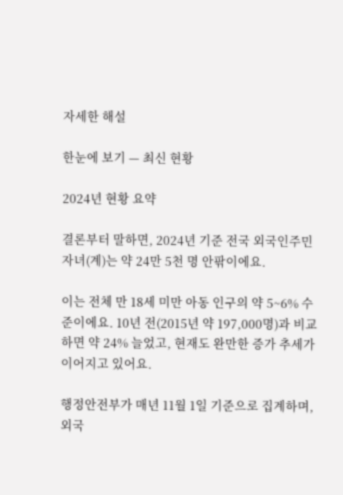자세한 해설

한눈에 보기 — 최신 현황

2024년 현황 요약

결론부터 말하면, 2024년 기준 전국 외국인주민 자녀(계)는 약 24만 5천 명 안팎이에요.

이는 전체 만 18세 미만 아동 인구의 약 5~6% 수준이에요. 10년 전(2015년 약 197,000명)과 비교하면 약 24% 늘었고, 현재도 완만한 증가 추세가 이어지고 있어요.

행정안전부가 매년 11월 1일 기준으로 집계하며, 외국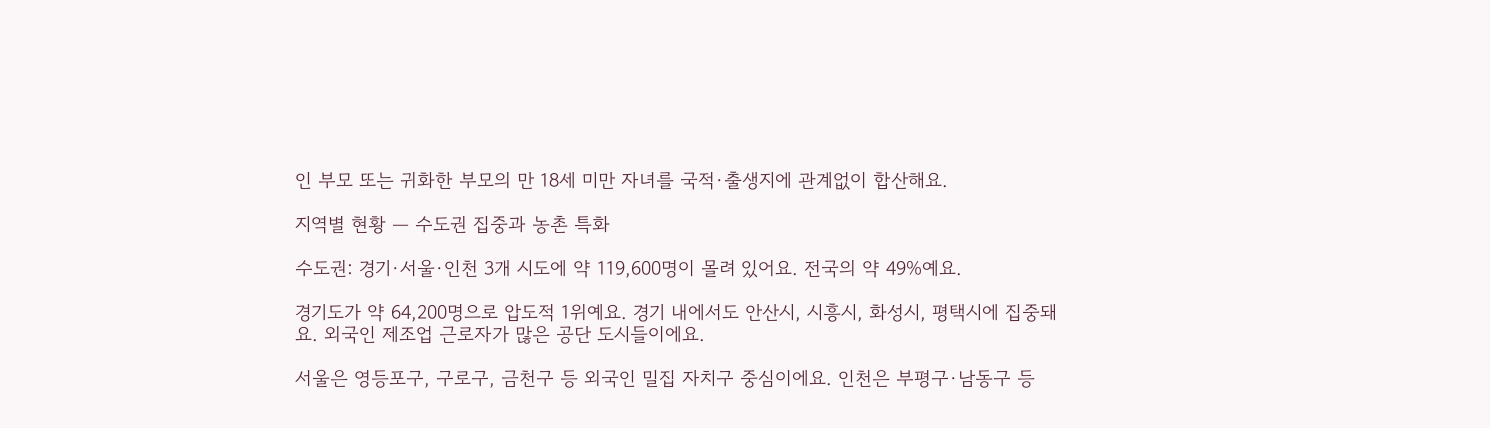인 부모 또는 귀화한 부모의 만 18세 미만 자녀를 국적·출생지에 관계없이 합산해요.

지역별 현황 — 수도권 집중과 농촌 특화

수도권: 경기·서울·인천 3개 시도에 약 119,600명이 몰려 있어요. 전국의 약 49%예요.

경기도가 약 64,200명으로 압도적 1위예요. 경기 내에서도 안산시, 시흥시, 화성시, 평택시에 집중돼요. 외국인 제조업 근로자가 많은 공단 도시들이에요.

서울은 영등포구, 구로구, 금천구 등 외국인 밀집 자치구 중심이에요. 인천은 부평구·남동구 등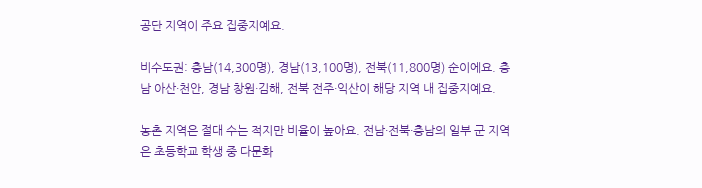공단 지역이 주요 집중지예요.

비수도권: 충남(14,300명), 경남(13,100명), 전북(11,800명) 순이에요. 충남 아산·천안, 경남 창원·김해, 전북 전주·익산이 해당 지역 내 집중지예요.

농촌 지역은 절대 수는 적지만 비율이 높아요. 전남·전북·충남의 일부 군 지역은 초등학교 학생 중 다문화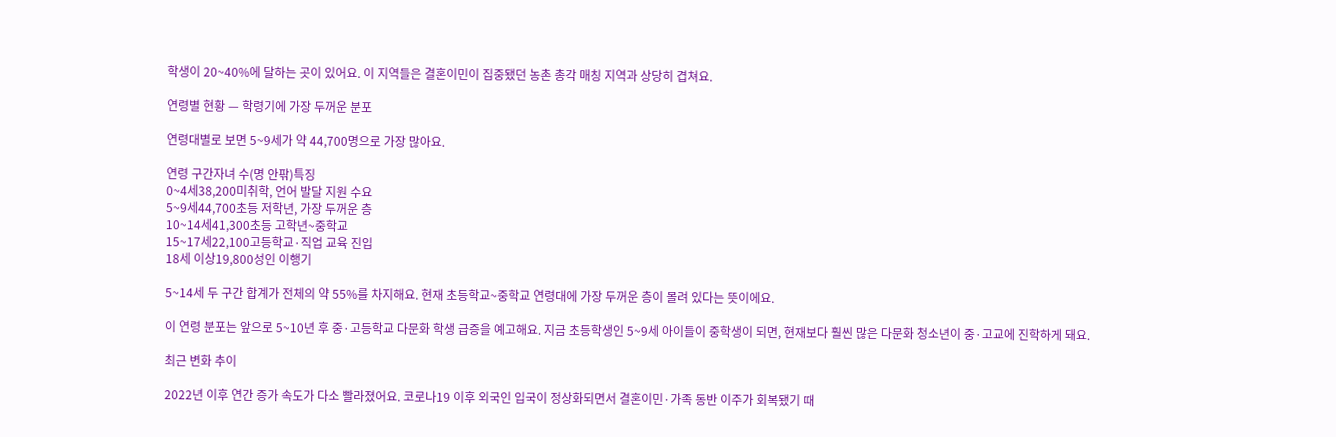학생이 20~40%에 달하는 곳이 있어요. 이 지역들은 결혼이민이 집중됐던 농촌 총각 매칭 지역과 상당히 겹쳐요.

연령별 현황 — 학령기에 가장 두꺼운 분포

연령대별로 보면 5~9세가 약 44,700명으로 가장 많아요.

연령 구간자녀 수(명 안팎)특징
0~4세38,200미취학, 언어 발달 지원 수요
5~9세44,700초등 저학년, 가장 두꺼운 층
10~14세41,300초등 고학년~중학교
15~17세22,100고등학교·직업 교육 진입
18세 이상19,800성인 이행기

5~14세 두 구간 합계가 전체의 약 55%를 차지해요. 현재 초등학교~중학교 연령대에 가장 두꺼운 층이 몰려 있다는 뜻이에요.

이 연령 분포는 앞으로 5~10년 후 중·고등학교 다문화 학생 급증을 예고해요. 지금 초등학생인 5~9세 아이들이 중학생이 되면, 현재보다 훨씬 많은 다문화 청소년이 중·고교에 진학하게 돼요.

최근 변화 추이

2022년 이후 연간 증가 속도가 다소 빨라졌어요. 코로나19 이후 외국인 입국이 정상화되면서 결혼이민·가족 동반 이주가 회복됐기 때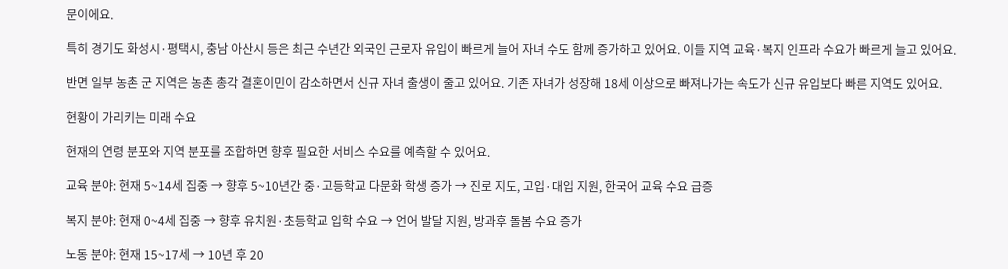문이에요.

특히 경기도 화성시·평택시, 충남 아산시 등은 최근 수년간 외국인 근로자 유입이 빠르게 늘어 자녀 수도 함께 증가하고 있어요. 이들 지역 교육·복지 인프라 수요가 빠르게 늘고 있어요.

반면 일부 농촌 군 지역은 농촌 총각 결혼이민이 감소하면서 신규 자녀 출생이 줄고 있어요. 기존 자녀가 성장해 18세 이상으로 빠져나가는 속도가 신규 유입보다 빠른 지역도 있어요.

현황이 가리키는 미래 수요

현재의 연령 분포와 지역 분포를 조합하면 향후 필요한 서비스 수요를 예측할 수 있어요.

교육 분야: 현재 5~14세 집중 → 향후 5~10년간 중·고등학교 다문화 학생 증가 → 진로 지도, 고입·대입 지원, 한국어 교육 수요 급증

복지 분야: 현재 0~4세 집중 → 향후 유치원·초등학교 입학 수요 → 언어 발달 지원, 방과후 돌봄 수요 증가

노동 분야: 현재 15~17세 → 10년 후 20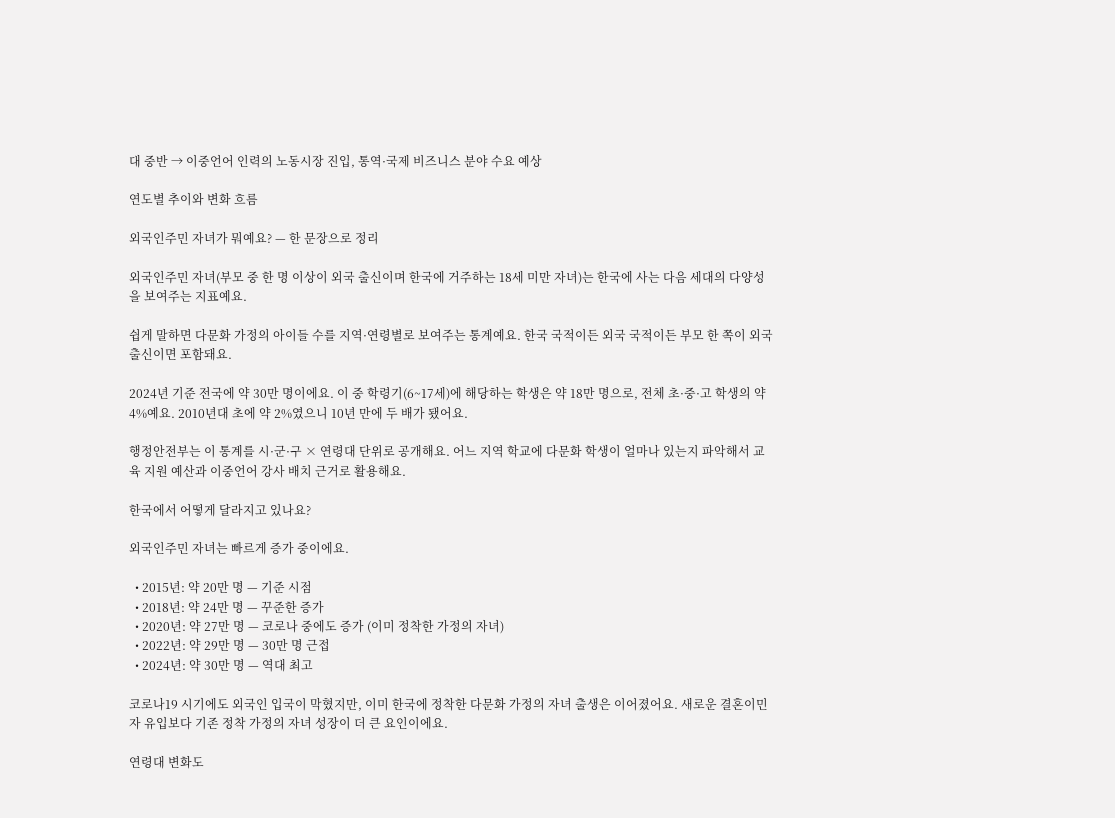대 중반 → 이중언어 인력의 노동시장 진입, 통역·국제 비즈니스 분야 수요 예상

연도별 추이와 변화 흐름

외국인주민 자녀가 뭐예요? — 한 문장으로 정리

외국인주민 자녀(부모 중 한 명 이상이 외국 출신이며 한국에 거주하는 18세 미만 자녀)는 한국에 사는 다음 세대의 다양성을 보여주는 지표예요.

쉽게 말하면 다문화 가정의 아이들 수를 지역·연령별로 보여주는 통계예요. 한국 국적이든 외국 국적이든 부모 한 쪽이 외국 출신이면 포함돼요.

2024년 기준 전국에 약 30만 명이에요. 이 중 학령기(6~17세)에 해당하는 학생은 약 18만 명으로, 전체 초·중·고 학생의 약 4%예요. 2010년대 초에 약 2%였으니 10년 만에 두 배가 됐어요.

행정안전부는 이 통계를 시·군·구 × 연령대 단위로 공개해요. 어느 지역 학교에 다문화 학생이 얼마나 있는지 파악해서 교육 지원 예산과 이중언어 강사 배치 근거로 활용해요.

한국에서 어떻게 달라지고 있나요?

외국인주민 자녀는 빠르게 증가 중이에요.

  • 2015년: 약 20만 명 — 기준 시점
  • 2018년: 약 24만 명 — 꾸준한 증가
  • 2020년: 약 27만 명 — 코로나 중에도 증가 (이미 정착한 가정의 자녀)
  • 2022년: 약 29만 명 — 30만 명 근접
  • 2024년: 약 30만 명 — 역대 최고

코로나19 시기에도 외국인 입국이 막혔지만, 이미 한국에 정착한 다문화 가정의 자녀 출생은 이어졌어요. 새로운 결혼이민자 유입보다 기존 정착 가정의 자녀 성장이 더 큰 요인이에요.

연령대 변화도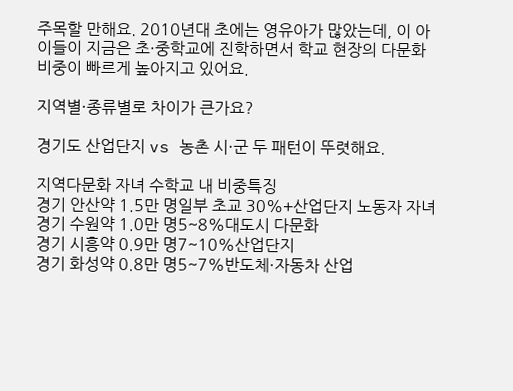주목할 만해요. 2010년대 초에는 영유아가 많았는데, 이 아이들이 지금은 초·중학교에 진학하면서 학교 현장의 다문화 비중이 빠르게 높아지고 있어요.

지역별·종류별로 차이가 큰가요?

경기도 산업단지 vs 농촌 시·군 두 패턴이 뚜렷해요.

지역다문화 자녀 수학교 내 비중특징
경기 안산약 1.5만 명일부 초교 30%+산업단지 노동자 자녀
경기 수원약 1.0만 명5~8%대도시 다문화
경기 시흥약 0.9만 명7~10%산업단지
경기 화성약 0.8만 명5~7%반도체·자동차 산업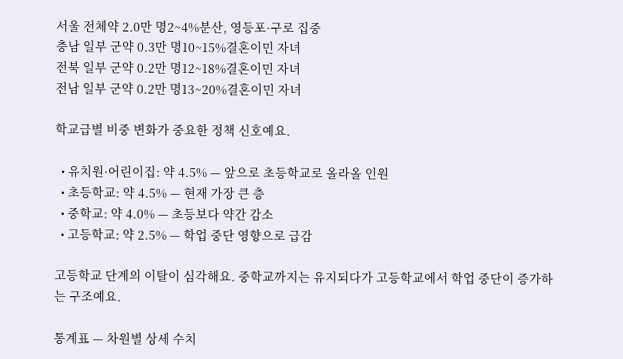서울 전체약 2.0만 명2~4%분산, 영등포·구로 집중
충남 일부 군약 0.3만 명10~15%결혼이민 자녀
전북 일부 군약 0.2만 명12~18%결혼이민 자녀
전남 일부 군약 0.2만 명13~20%결혼이민 자녀

학교급별 비중 변화가 중요한 정책 신호예요.

  • 유치원·어린이집: 약 4.5% — 앞으로 초등학교로 올라올 인원
  • 초등학교: 약 4.5% — 현재 가장 큰 층
  • 중학교: 약 4.0% — 초등보다 약간 감소
  • 고등학교: 약 2.5% — 학업 중단 영향으로 급감

고등학교 단계의 이탈이 심각해요. 중학교까지는 유지되다가 고등학교에서 학업 중단이 증가하는 구조예요.

통계표 — 차원별 상세 수치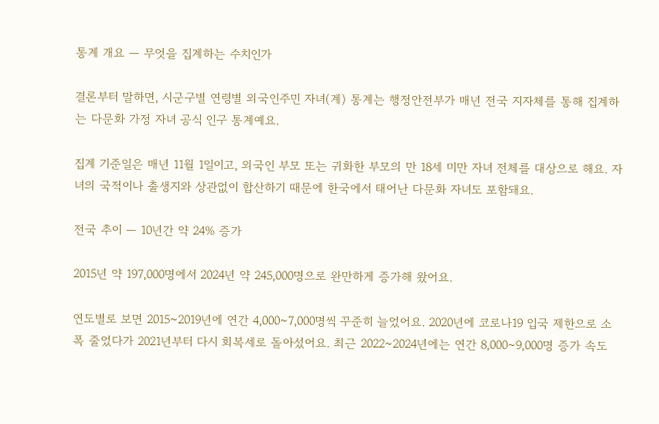통계 개요 — 무엇을 집계하는 수치인가

결론부터 말하면, 시군구별 연령별 외국인주민 자녀(계) 통계는 행정안전부가 매년 전국 지자체를 통해 집계하는 다문화 가정 자녀 공식 인구 통계예요.

집계 기준일은 매년 11월 1일이고, 외국인 부모 또는 귀화한 부모의 만 18세 미만 자녀 전체를 대상으로 해요. 자녀의 국적이나 출생지와 상관없이 합산하기 때문에 한국에서 태어난 다문화 자녀도 포함돼요.

전국 추이 — 10년간 약 24% 증가

2015년 약 197,000명에서 2024년 약 245,000명으로 완만하게 증가해 왔어요.

연도별로 보면 2015~2019년에 연간 4,000~7,000명씩 꾸준히 늘었어요. 2020년에 코로나19 입국 제한으로 소폭 줄었다가 2021년부터 다시 회복세로 돌아섰어요. 최근 2022~2024년에는 연간 8,000~9,000명 증가 속도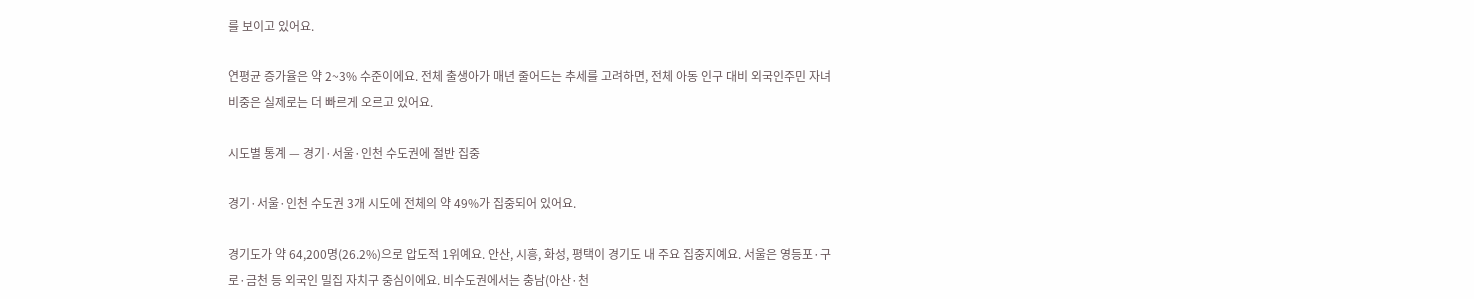를 보이고 있어요.

연평균 증가율은 약 2~3% 수준이에요. 전체 출생아가 매년 줄어드는 추세를 고려하면, 전체 아동 인구 대비 외국인주민 자녀 비중은 실제로는 더 빠르게 오르고 있어요.

시도별 통계 — 경기·서울·인천 수도권에 절반 집중

경기·서울·인천 수도권 3개 시도에 전체의 약 49%가 집중되어 있어요.

경기도가 약 64,200명(26.2%)으로 압도적 1위예요. 안산, 시흥, 화성, 평택이 경기도 내 주요 집중지예요. 서울은 영등포·구로·금천 등 외국인 밀집 자치구 중심이에요. 비수도권에서는 충남(아산·천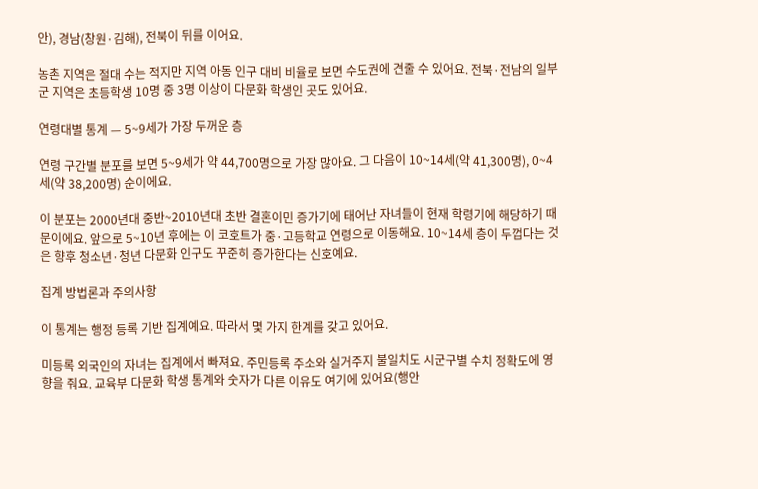안), 경남(창원·김해), 전북이 뒤를 이어요.

농촌 지역은 절대 수는 적지만 지역 아동 인구 대비 비율로 보면 수도권에 견줄 수 있어요. 전북·전남의 일부 군 지역은 초등학생 10명 중 3명 이상이 다문화 학생인 곳도 있어요.

연령대별 통계 — 5~9세가 가장 두꺼운 층

연령 구간별 분포를 보면 5~9세가 약 44,700명으로 가장 많아요. 그 다음이 10~14세(약 41,300명), 0~4세(약 38,200명) 순이에요.

이 분포는 2000년대 중반~2010년대 초반 결혼이민 증가기에 태어난 자녀들이 현재 학령기에 해당하기 때문이에요. 앞으로 5~10년 후에는 이 코호트가 중·고등학교 연령으로 이동해요. 10~14세 층이 두껍다는 것은 향후 청소년·청년 다문화 인구도 꾸준히 증가한다는 신호예요.

집계 방법론과 주의사항

이 통계는 행정 등록 기반 집계예요. 따라서 몇 가지 한계를 갖고 있어요.

미등록 외국인의 자녀는 집계에서 빠져요. 주민등록 주소와 실거주지 불일치도 시군구별 수치 정확도에 영향을 줘요. 교육부 다문화 학생 통계와 숫자가 다른 이유도 여기에 있어요(행안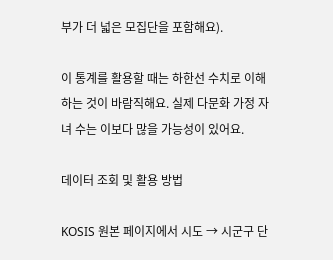부가 더 넓은 모집단을 포함해요).

이 통계를 활용할 때는 하한선 수치로 이해하는 것이 바람직해요. 실제 다문화 가정 자녀 수는 이보다 많을 가능성이 있어요.

데이터 조회 및 활용 방법

KOSIS 원본 페이지에서 시도 → 시군구 단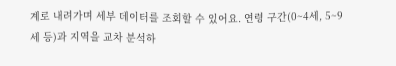계로 내려가며 세부 데이터를 조회할 수 있어요. 연령 구간(0~4세, 5~9세 등)과 지역을 교차 분석하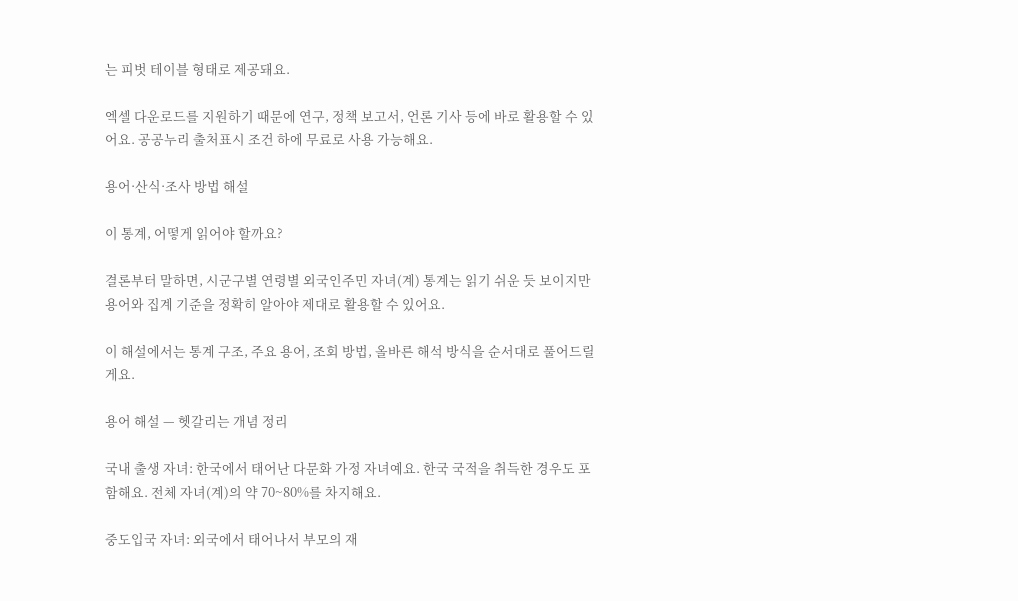는 피벗 테이블 형태로 제공돼요.

엑셀 다운로드를 지원하기 때문에 연구, 정책 보고서, 언론 기사 등에 바로 활용할 수 있어요. 공공누리 출처표시 조건 하에 무료로 사용 가능해요.

용어·산식·조사 방법 해설

이 통계, 어떻게 읽어야 할까요?

결론부터 말하면, 시군구별 연령별 외국인주민 자녀(계) 통계는 읽기 쉬운 듯 보이지만 용어와 집계 기준을 정확히 알아야 제대로 활용할 수 있어요.

이 해설에서는 통계 구조, 주요 용어, 조회 방법, 올바른 해석 방식을 순서대로 풀어드릴게요.

용어 해설 — 헷갈리는 개념 정리

국내 출생 자녀: 한국에서 태어난 다문화 가정 자녀예요. 한국 국적을 취득한 경우도 포함해요. 전체 자녀(계)의 약 70~80%를 차지해요.

중도입국 자녀: 외국에서 태어나서 부모의 재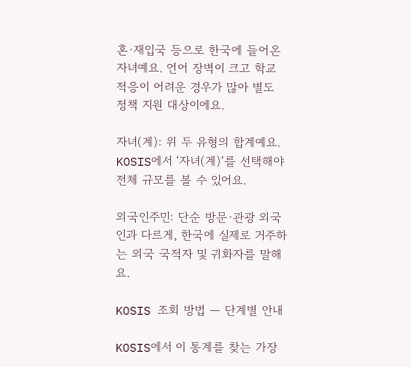혼·재입국 등으로 한국에 들어온 자녀예요. 언어 장벽이 크고 학교 적응이 어려운 경우가 많아 별도 정책 지원 대상이에요.

자녀(계): 위 두 유형의 합계예요. KOSIS에서 ‘자녀(계)‘를 선택해야 전체 규모를 볼 수 있어요.

외국인주민: 단순 방문·관광 외국인과 다르게, 한국에 실제로 거주하는 외국 국적자 및 귀화자를 말해요.

KOSIS 조회 방법 — 단계별 안내

KOSIS에서 이 통계를 찾는 가장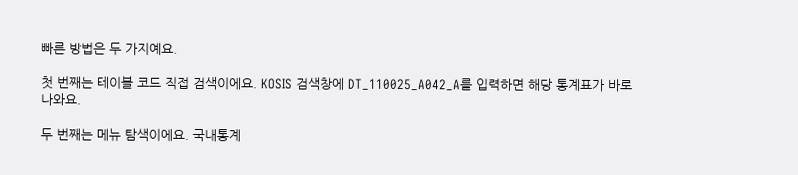빠른 방법은 두 가지예요.

첫 번째는 테이블 코드 직접 검색이에요. KOSIS 검색창에 DT_110025_A042_A를 입력하면 해당 통계표가 바로 나와요.

두 번째는 메뉴 탐색이에요. 국내통계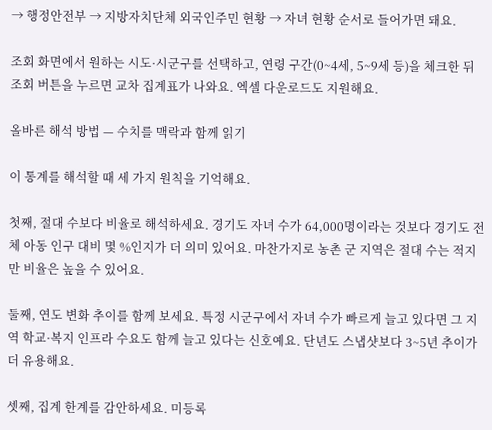→ 행정안전부 → 지방자치단체 외국인주민 현황 → 자녀 현황 순서로 들어가면 돼요.

조회 화면에서 원하는 시도·시군구를 선택하고, 연령 구간(0~4세, 5~9세 등)을 체크한 뒤 조회 버튼을 누르면 교차 집계표가 나와요. 엑셀 다운로드도 지원해요.

올바른 해석 방법 — 수치를 맥락과 함께 읽기

이 통계를 해석할 때 세 가지 원칙을 기억해요.

첫째, 절대 수보다 비율로 해석하세요. 경기도 자녀 수가 64,000명이라는 것보다 경기도 전체 아동 인구 대비 몇 %인지가 더 의미 있어요. 마찬가지로 농촌 군 지역은 절대 수는 적지만 비율은 높을 수 있어요.

둘째, 연도 변화 추이를 함께 보세요. 특정 시군구에서 자녀 수가 빠르게 늘고 있다면 그 지역 학교·복지 인프라 수요도 함께 늘고 있다는 신호예요. 단년도 스냅샷보다 3~5년 추이가 더 유용해요.

셋째, 집계 한계를 감안하세요. 미등록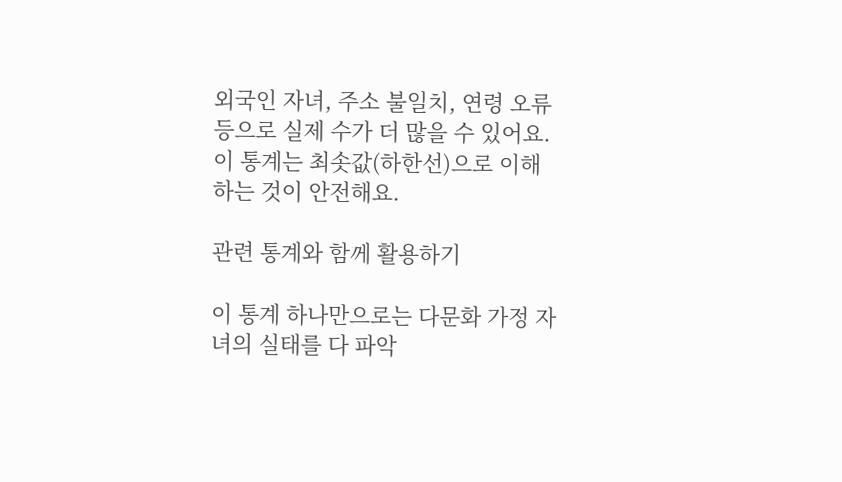외국인 자녀, 주소 불일치, 연령 오류 등으로 실제 수가 더 많을 수 있어요. 이 통계는 최솟값(하한선)으로 이해하는 것이 안전해요.

관련 통계와 함께 활용하기

이 통계 하나만으로는 다문화 가정 자녀의 실태를 다 파악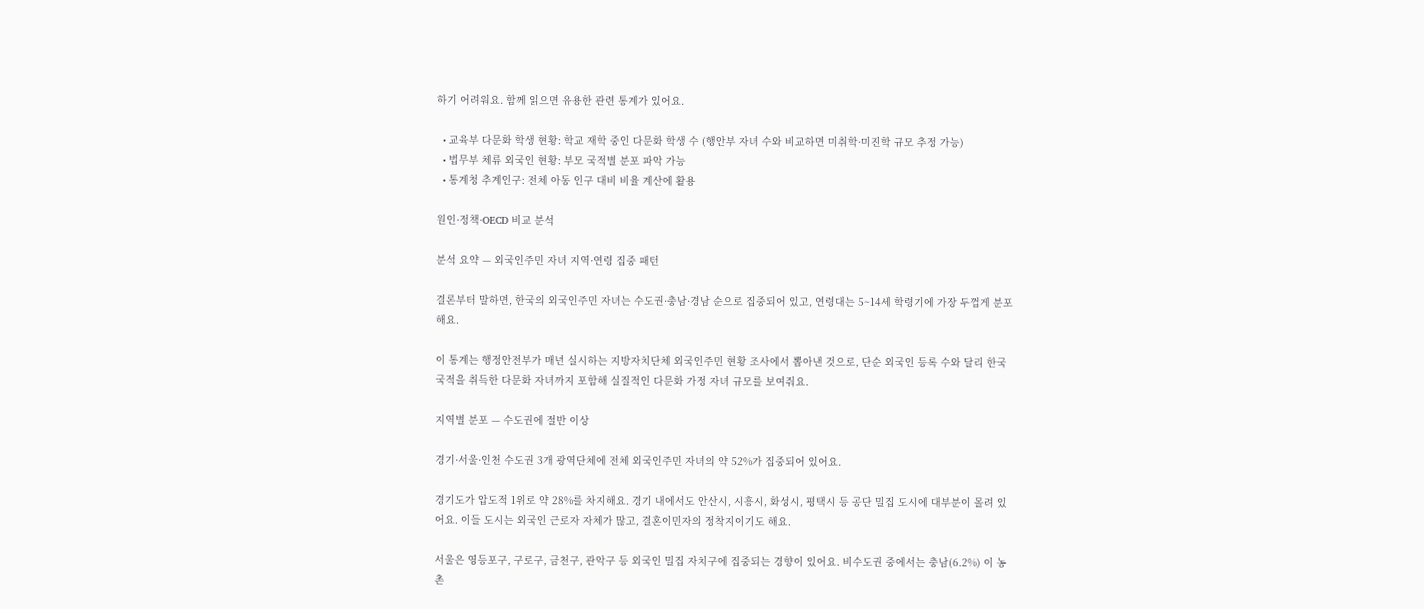하기 어려워요. 함께 읽으면 유용한 관련 통계가 있어요.

  • 교육부 다문화 학생 현황: 학교 재학 중인 다문화 학생 수 (행안부 자녀 수와 비교하면 미취학·미진학 규모 추정 가능)
  • 법무부 체류 외국인 현황: 부모 국적별 분포 파악 가능
  • 통계청 추계인구: 전체 아동 인구 대비 비율 계산에 활용

원인·정책·OECD 비교 분석

분석 요약 — 외국인주민 자녀 지역·연령 집중 패턴

결론부터 말하면, 한국의 외국인주민 자녀는 수도권·충남·경남 순으로 집중되어 있고, 연령대는 5~14세 학령기에 가장 두껍게 분포해요.

이 통계는 행정안전부가 매년 실시하는 지방자치단체 외국인주민 현황 조사에서 뽑아낸 것으로, 단순 외국인 등록 수와 달리 한국 국적을 취득한 다문화 자녀까지 포함해 실질적인 다문화 가정 자녀 규모를 보여줘요.

지역별 분포 — 수도권에 절반 이상

경기·서울·인천 수도권 3개 광역단체에 전체 외국인주민 자녀의 약 52%가 집중되어 있어요.

경기도가 압도적 1위로 약 28%를 차지해요. 경기 내에서도 안산시, 시흥시, 화성시, 평택시 등 공단 밀집 도시에 대부분이 몰려 있어요. 이들 도시는 외국인 근로자 자체가 많고, 결혼이민자의 정착지이기도 해요.

서울은 영등포구, 구로구, 금천구, 관악구 등 외국인 밀집 자치구에 집중되는 경향이 있어요. 비수도권 중에서는 충남(6.2%) 이 농촌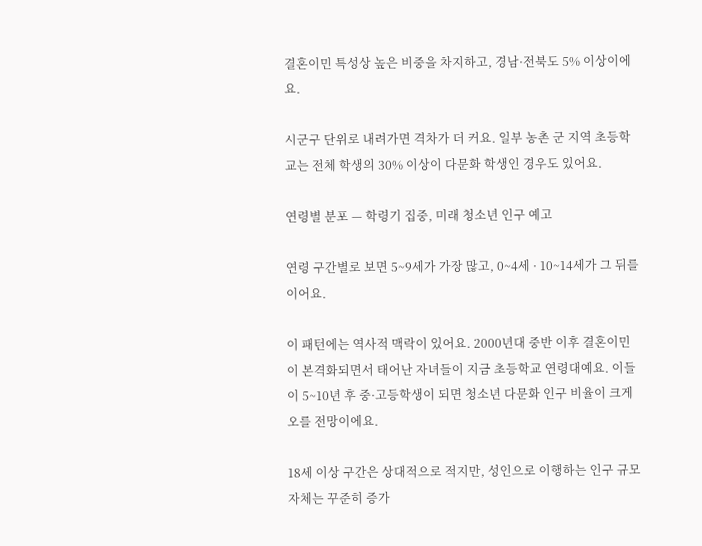결혼이민 특성상 높은 비중을 차지하고, 경남·전북도 5% 이상이에요.

시군구 단위로 내려가면 격차가 더 커요. 일부 농촌 군 지역 초등학교는 전체 학생의 30% 이상이 다문화 학생인 경우도 있어요.

연령별 분포 — 학령기 집중, 미래 청소년 인구 예고

연령 구간별로 보면 5~9세가 가장 많고, 0~4세 · 10~14세가 그 뒤를 이어요.

이 패턴에는 역사적 맥락이 있어요. 2000년대 중반 이후 결혼이민이 본격화되면서 태어난 자녀들이 지금 초등학교 연령대예요. 이들이 5~10년 후 중·고등학생이 되면 청소년 다문화 인구 비율이 크게 오를 전망이에요.

18세 이상 구간은 상대적으로 적지만, 성인으로 이행하는 인구 규모 자체는 꾸준히 증가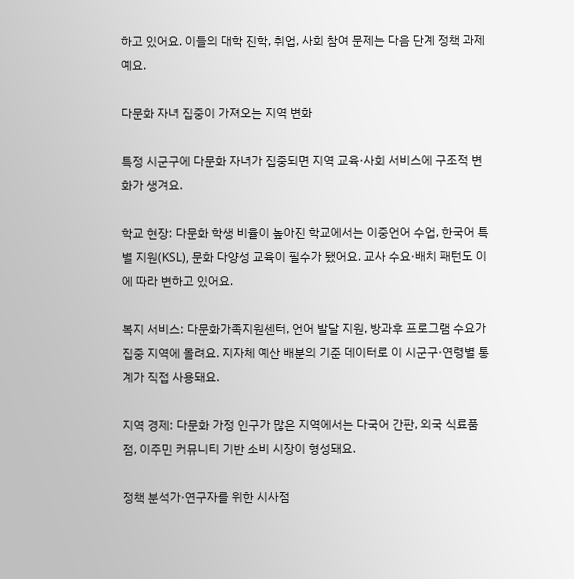하고 있어요. 이들의 대학 진학, 취업, 사회 참여 문제는 다음 단계 정책 과제예요.

다문화 자녀 집중이 가져오는 지역 변화

특정 시군구에 다문화 자녀가 집중되면 지역 교육·사회 서비스에 구조적 변화가 생겨요.

학교 현장: 다문화 학생 비율이 높아진 학교에서는 이중언어 수업, 한국어 특별 지원(KSL), 문화 다양성 교육이 필수가 됐어요. 교사 수요·배치 패턴도 이에 따라 변하고 있어요.

복지 서비스: 다문화가족지원센터, 언어 발달 지원, 방과후 프로그램 수요가 집중 지역에 몰려요. 지자체 예산 배분의 기준 데이터로 이 시군구·연령별 통계가 직접 사용돼요.

지역 경제: 다문화 가정 인구가 많은 지역에서는 다국어 간판, 외국 식료품점, 이주민 커뮤니티 기반 소비 시장이 형성돼요.

정책 분석가·연구자를 위한 시사점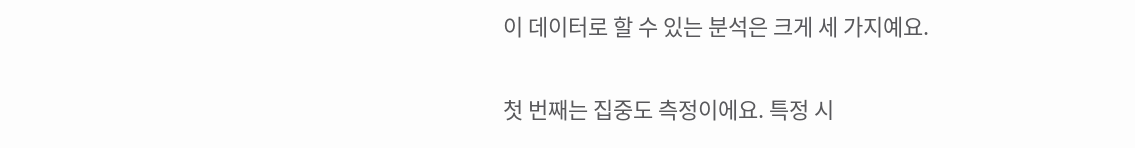이 데이터로 할 수 있는 분석은 크게 세 가지예요.

첫 번째는 집중도 측정이에요. 특정 시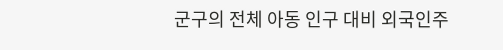군구의 전체 아동 인구 대비 외국인주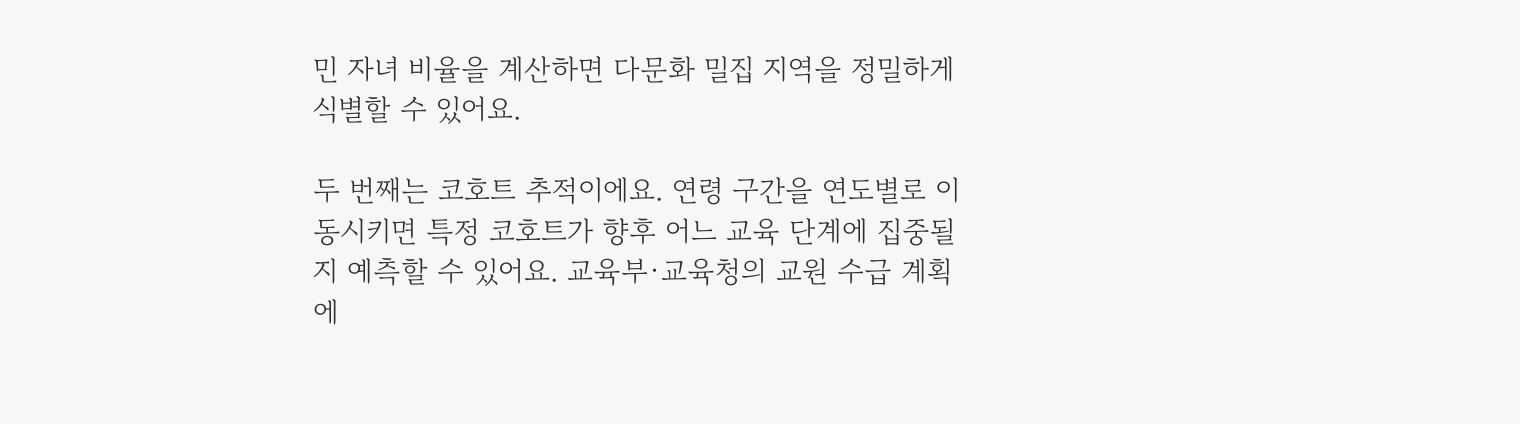민 자녀 비율을 계산하면 다문화 밀집 지역을 정밀하게 식별할 수 있어요.

두 번째는 코호트 추적이에요. 연령 구간을 연도별로 이동시키면 특정 코호트가 향후 어느 교육 단계에 집중될지 예측할 수 있어요. 교육부·교육청의 교원 수급 계획에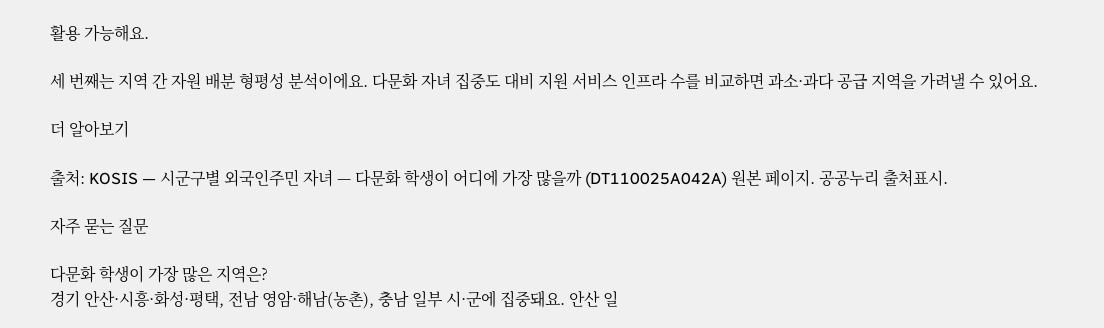활용 가능해요.

세 번째는 지역 간 자원 배분 형평성 분석이에요. 다문화 자녀 집중도 대비 지원 서비스 인프라 수를 비교하면 과소·과다 공급 지역을 가려낼 수 있어요.

더 알아보기

출처: KOSIS — 시군구별 외국인주민 자녀 — 다문화 학생이 어디에 가장 많을까 (DT110025A042A) 원본 페이지. 공공누리 출처표시.

자주 묻는 질문

다문화 학생이 가장 많은 지역은?
경기 안산·시흥·화성·평택, 전남 영암·해남(농촌), 충남 일부 시·군에 집중돼요. 안산 일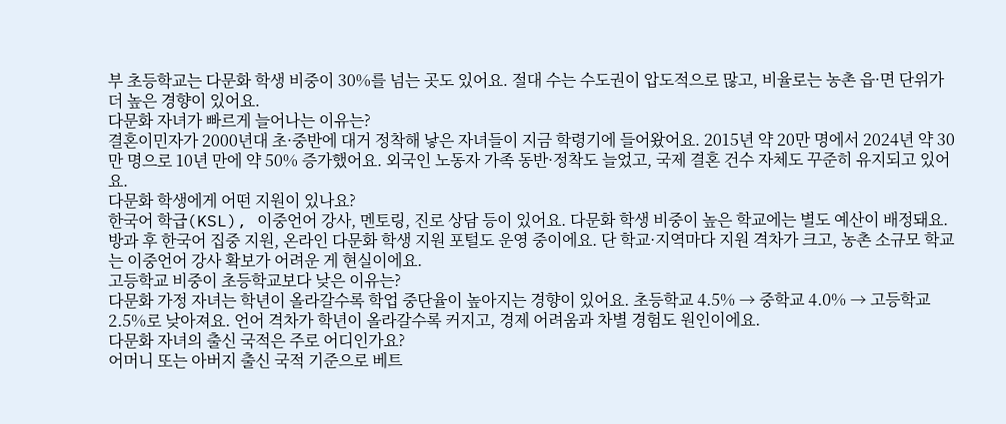부 초등학교는 다문화 학생 비중이 30%를 넘는 곳도 있어요. 절대 수는 수도권이 압도적으로 많고, 비율로는 농촌 읍·면 단위가 더 높은 경향이 있어요.
다문화 자녀가 빠르게 늘어나는 이유는?
결혼이민자가 2000년대 초·중반에 대거 정착해 낳은 자녀들이 지금 학령기에 들어왔어요. 2015년 약 20만 명에서 2024년 약 30만 명으로 10년 만에 약 50% 증가했어요. 외국인 노동자 가족 동반·정착도 늘었고, 국제 결혼 건수 자체도 꾸준히 유지되고 있어요.
다문화 학생에게 어떤 지원이 있나요?
한국어 학급(KSL), 이중언어 강사, 멘토링, 진로 상담 등이 있어요. 다문화 학생 비중이 높은 학교에는 별도 예산이 배정돼요. 방과 후 한국어 집중 지원, 온라인 다문화 학생 지원 포털도 운영 중이에요. 단 학교·지역마다 지원 격차가 크고, 농촌 소규모 학교는 이중언어 강사 확보가 어려운 게 현실이에요.
고등학교 비중이 초등학교보다 낮은 이유는?
다문화 가정 자녀는 학년이 올라갈수록 학업 중단율이 높아지는 경향이 있어요. 초등학교 4.5% → 중학교 4.0% → 고등학교 2.5%로 낮아져요. 언어 격차가 학년이 올라갈수록 커지고, 경제 어려움과 차별 경험도 원인이에요.
다문화 자녀의 출신 국적은 주로 어디인가요?
어머니 또는 아버지 출신 국적 기준으로 베트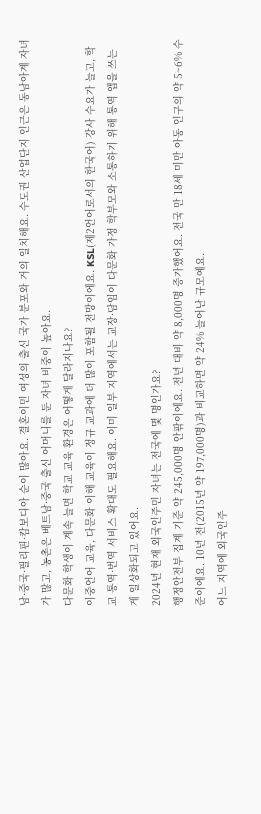남·중국·필리핀·캄보디아 순이 많아요. 결혼이민 여성의 출신 국가 분포와 거의 일치해요. 수도권 산업단지 인근은 동남아계 자녀가 많고, 농촌은 베트남·중국 출신 어머니를 둔 자녀 비중이 높아요.
다문화 학생이 계속 늘면 학교 교육 환경은 어떻게 달라지나요?
이중언어 교육, 다문화 이해 교육이 정규 교과에 더 많이 포함될 전망이에요. KSL(제2언어로서의 한국어) 강사 수요가 늘고, 학교 통역·번역 서비스 확대도 필요해요. 이미 일부 지역에서는 교장·담임이 다문화 가정 학부모와 소통하기 위해 통역 앱을 쓰는 게 일상화되고 있어요.
2024년 현재 외국인주민 자녀는 전국에 몇 명인가요?
행정안전부 집계 기준 약 245,000명 안팎이에요. 전년 대비 약 8,000명 증가했어요. 전국 만 18세 미만 아동 인구의 약 5~6% 수준이에요. 10년 전(2015년 약 197,000명)과 비교하면 약 24% 늘어난 규모예요.
어느 지역에 외국인주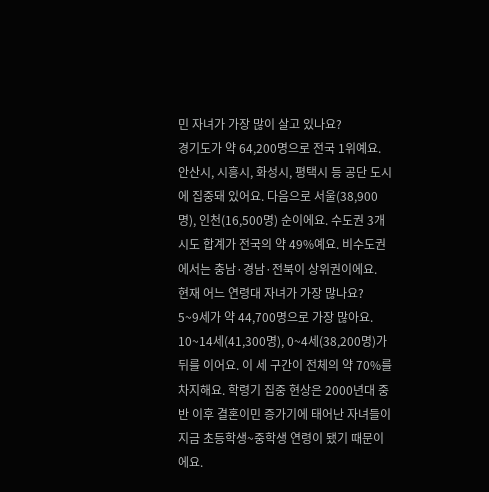민 자녀가 가장 많이 살고 있나요?
경기도가 약 64,200명으로 전국 1위예요. 안산시, 시흥시, 화성시, 평택시 등 공단 도시에 집중돼 있어요. 다음으로 서울(38,900명), 인천(16,500명) 순이에요. 수도권 3개 시도 합계가 전국의 약 49%예요. 비수도권에서는 충남·경남·전북이 상위권이에요.
현재 어느 연령대 자녀가 가장 많나요?
5~9세가 약 44,700명으로 가장 많아요. 10~14세(41,300명), 0~4세(38,200명)가 뒤를 이어요. 이 세 구간이 전체의 약 70%를 차지해요. 학령기 집중 현상은 2000년대 중반 이후 결혼이민 증가기에 태어난 자녀들이 지금 초등학생~중학생 연령이 됐기 때문이에요.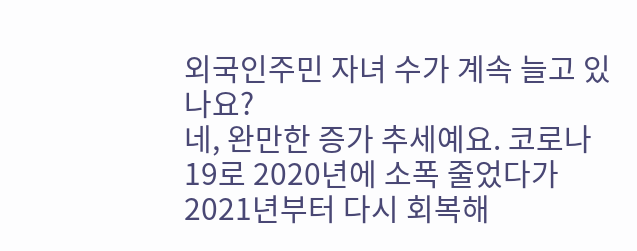외국인주민 자녀 수가 계속 늘고 있나요?
네, 완만한 증가 추세예요. 코로나19로 2020년에 소폭 줄었다가 2021년부터 다시 회복해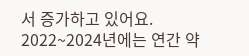서 증가하고 있어요. 2022~2024년에는 연간 약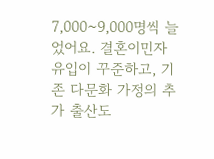7,000~9,000명씩 늘었어요. 결혼이민자 유입이 꾸준하고, 기존 다문화 가정의 추가 출산도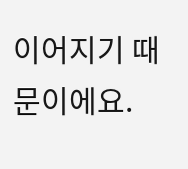이어지기 때문이에요.